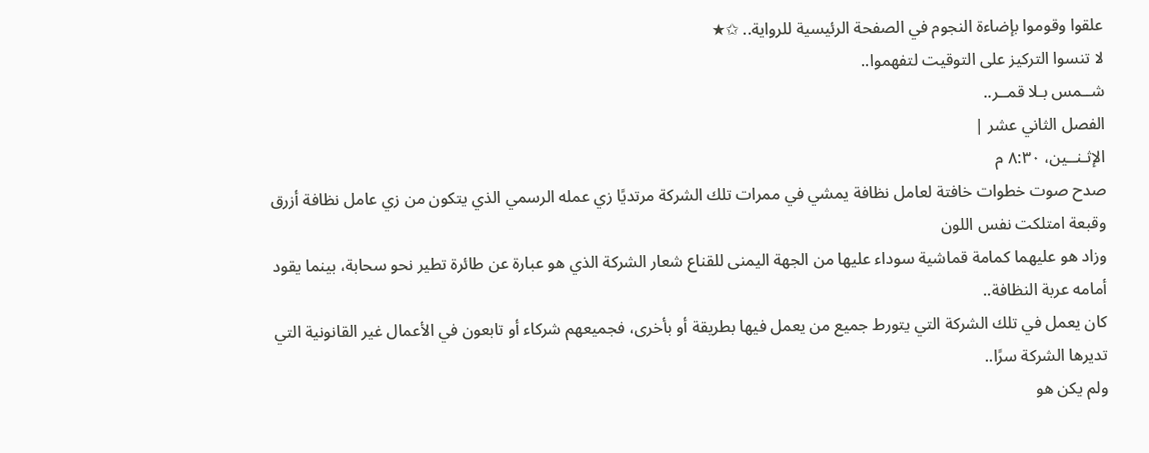علقوا وقوموا بإضاءة النجوم في الصفحة الرئيسية للرواية.. ✩★
لا تنسوا التركيز على التوقيت لتفهموا..
شــمس بـلا قمــر..
الفصل الثاني عشر |
الإثـنــين، ٨:٣٠ م
صدح صوت خطوات خافتة لعامل نظافة يمشي في ممرات تلك الشركة مرتديًا زي عمله الرسمي الذي يتكون من زي عامل نظافة أزرق وقبعة امتلكت نفس اللون
وزاد هو عليهما كمامة قماشية سوداء عليها من الجهة اليمنى للقناع شعار الشركة الذي هو عبارة عن طائرة تطير نحو سحابة، بينما يقود أمامه عربة النظافة..
كان يعمل في تلك الشركة التي يتورط جميع من يعمل فيها بطريقة أو بأخرى، فجميعهم شركاء أو تابعون في الأعمال غير القانونية التي تديرها الشركة سرًا..
ولم يكن هو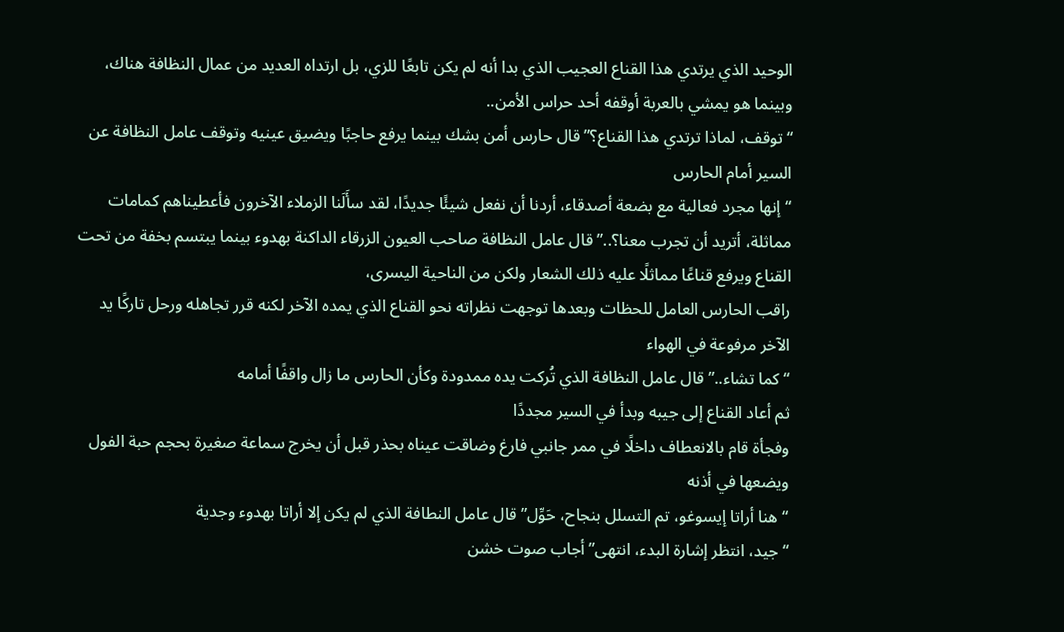الوحيد الذي يرتدي هذا القناع العجيب الذي بدا أنه لم يكن تابعًا للزي، بل ارتداه العديد من عمال النظافة هناك، وبينما هو يمشي بالعربة أوقفه أحد حراس الأمن..
“توقف، لماذا ترتدي هذا القناع؟” قال حارس أمن بشك بينما يرفع حاجبًا ويضيق عينيه وتوقف عامل النظافة عن السير أمام الحارس
“إنها مجرد فعالية مع بضعة أصدقاء، أردنا أن نفعل شيئًا جديدًا، لقد سأَلَنا الزملاء الآخرون فأعطيناهم كمامات مماثلة، أتريد أن تجرب معنا؟..” قال عامل النظافة صاحب العيون الزرقاء الداكنة بهدوء بينما يبتسم بخفة من تحت القناع ويرفع قناعًا مماثلًا عليه ذلك الشعار ولكن من الناحية اليسرى،
راقب الحارس العامل للحظات وبعدها توجهت نظراته نحو القناع الذي يمده الآخر لكنه قرر تجاهله ورحل تاركًا يد الآخر مرفوعة في الهواء
“كما تشاء..” قال عامل النظافة الذي تُركت يده ممدودة وكأن الحارس ما زال واقفًا أمامه
ثم أعاد القناع إلى جيبه وبدأ في السير مجددًا
وفجأة قام بالانعطاف داخلًا في ممر جانبي فارغ وضاقت عيناه بحذر قبل أن يخرج سماعة صغيرة بحجم حبة الفول ويضعها في أذنه
“هنا أراتا إيسوغو، تم التسلل بنجاح، حَوِّل” قال عامل النطافة الذي لم يكن إلا أراتا بهدوء وجدية
“جيد، انتظر إشارة البدء، انتهى” أجاب صوت خشن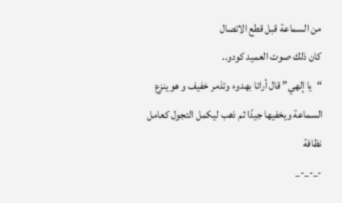من السماعة قبل قطع الاتصال
كان ذلك صوت العميد كودو..
“يا إلهي” قال أراتا بهدوء وتذمر خفيف و هو ينزع السماعة ويخفيها جيدًا ثم ذهب ليكمل التجول كعامل نظافة
-_-_-_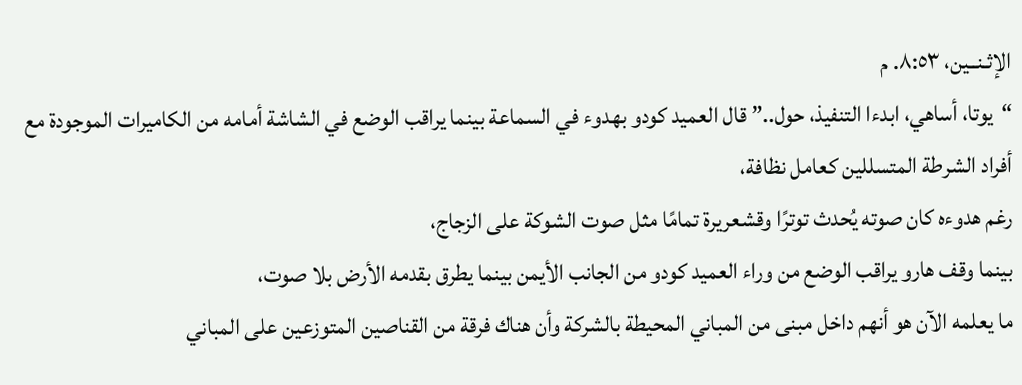الإثـنــين، ٨:٥٣. م
“يوتا، أساهي، ابدءا التنفيذ، حول..” قال العميد كودو بهدوء في السماعة بينما يراقب الوضع في الشاشة أمامه من الكاميرات الموجودة مع أفراد الشرطة المتسللين كعامل نظافة،
رغم هدوءه كان صوته يُحدث توترًا وقشعريرة تمامًا مثل صوت الشوكة على الزجاج،
بينما وقف هارو يراقب الوضع من وراء العميد كودو من الجانب الأيمن بينما يطرق بقدمه الأرض بلا صوت،
ما يعلمه الآن هو أنهم داخل مبنى من المباني المحيطة بالشركة وأن هناك فرقة من القناصين المتوزعين على المباني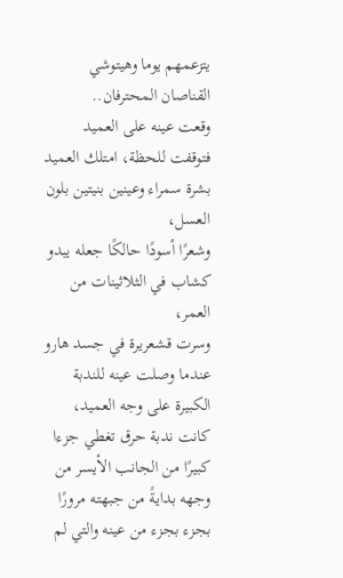يتزعمهم يوما وهيتوشي القناصان المحترفان..
وقعت عينه على العميد فتوقفت للحظة، امتلك العميد بشرة سمراء وعينين بنيتين بلون العسل،
وشعرًا أسودًا حالكًا جعله يبدو كشاب في الثلاثينات من العمر،
وسرت قشعريرة في جسد هارو عندما وصلت عينه للندبة الكبيرة على وجه العميد، كانت ندبة حرق تغطي جزءا كبيرًا من الجانب الأيسر من وجهه بدايةً من جبهته مرورًا بجزء بجزء من عينه والتي لم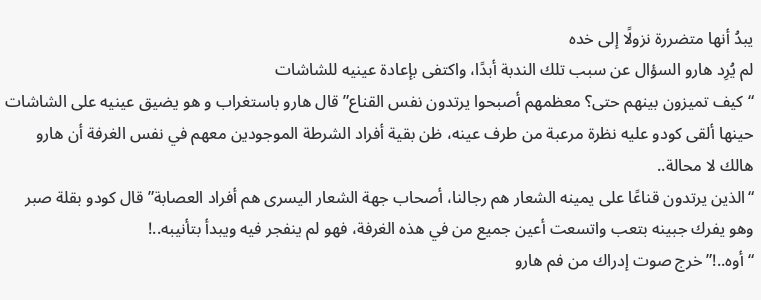يبدُ أنها متضررة نزولًا إلى خده
لم يُرِد هارو السؤال عن سبب تلك الندبة أبدًا، واكتفى بإعادة عينيه للشاشات
“كيف تميزون بينهم حتى؟ معظمهم أصبحوا يرتدون نفس القناع” قال هارو باستغراب و هو يضيق عينيه على الشاشات
حينها ألقى كودو عليه نظرة مرعبة من طرف عينه، ظن بقية أفراد الشرطة الموجودين معهم في نفس الغرفة أن هارو هالك لا محالة..
“الذين يرتدون قناعًا على يمينه الشعار هم رجالنا، أصحاب جهة الشعار اليسرى هم أفراد العصابة” قال كودو بقلة صبر وهو يفرك جبينه بتعب واتسعت أعين جميع من في هذه الغرفة، فهو لم ينفجر فيه ويبدأ بتأنيبه..!
“أوه..!” خرج صوت إدراك من فم هارو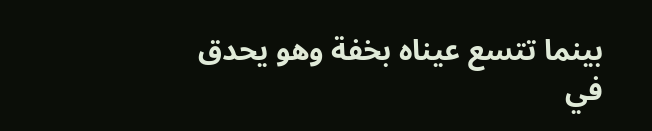بينما تتسع عيناه بخفة وهو يحدق في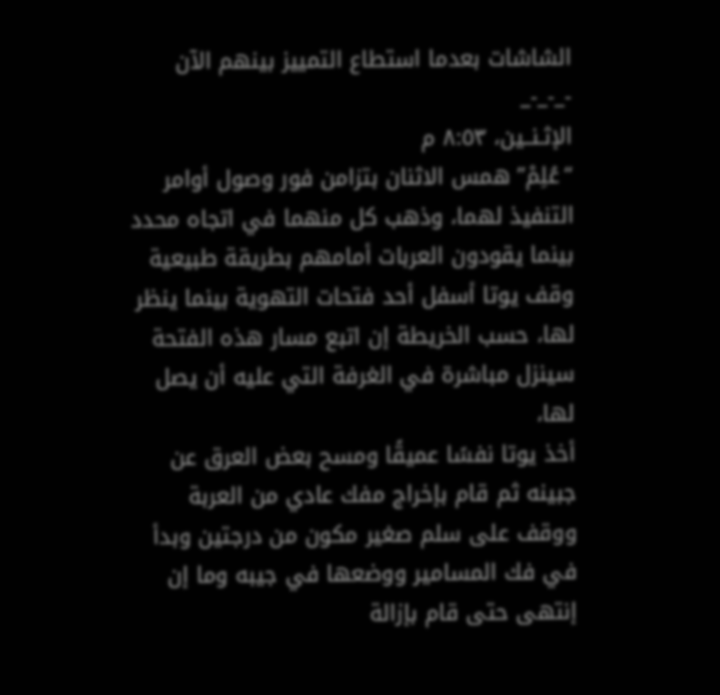الشاشات بعدما استطاع التمييز بينهم الآن
-_-_-_
الإثـنــين، ٨:٥٣ م
“عُلِمْ” همس الاثنان بتزامن فور وصول أوامر التنفيذ لهما، وذهب كل منهما في اتجاه محدد بينما يقودون العربات أمامهم بطريقة طبيعية
وقف يوتا أسفل أحد فتحات التهوية بينما ينظر لها، حسب الخريطة إن اتبع مسار هذه الفتحة سينزل مباشرة في الغرفة التي عليه أن يصل لها،
أخذ يوتا نفسًا عميقًا ومسح بعض العرق عن جبينه ثم قام بإخراج مفك عادي من العربة ووقف على سلم صغير مكون من درجتين وبدأ في فك المسامير ووضعها في جيبه وما إن إنتهى حتى قام بإزالة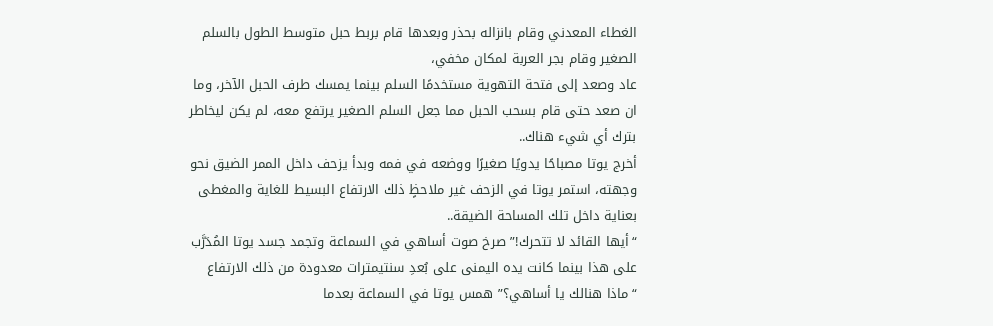الغطاء المعدني وقام بانزاله بحذر وبعدها قام بربط حبل متوسط الطول بالسلم الصغير وقام بجر العربة لمكان مخفي،
عاد وصعد إلى فتحة التهوية مستخدمًا السلم بينما يمسك طرف الحبل الآخر، وما ان صعد حتى قام بسحب الحبل مما جعل السلم الصغير يرتفع معه، لم يكن ليخاطر بترك أي شيء هناك..
أخرج يوتا مصباحًا يدويًا صغيرًا ووضعه في فمه وبدأ يزحف داخل الممر الضيق نحو وجهته، استمر يوتا في الزحف غير ملاحظٍ ذلك الارتفاع البسيط للغاية والمغطى بعناية داخل تلك المساحة الضيقة..
“أيها القائد لا تتحرك!” صرخ صوت أساهي في السماعة وتجمد جسد يوتا المُدَرَّب على هذا بينما كانت يده اليمنى على بُعدِ سنتيمترات معدودة من ذلك الارتفاع
“ماذا هنالك يا أساهي؟” همس يوتا في السماعة بعدما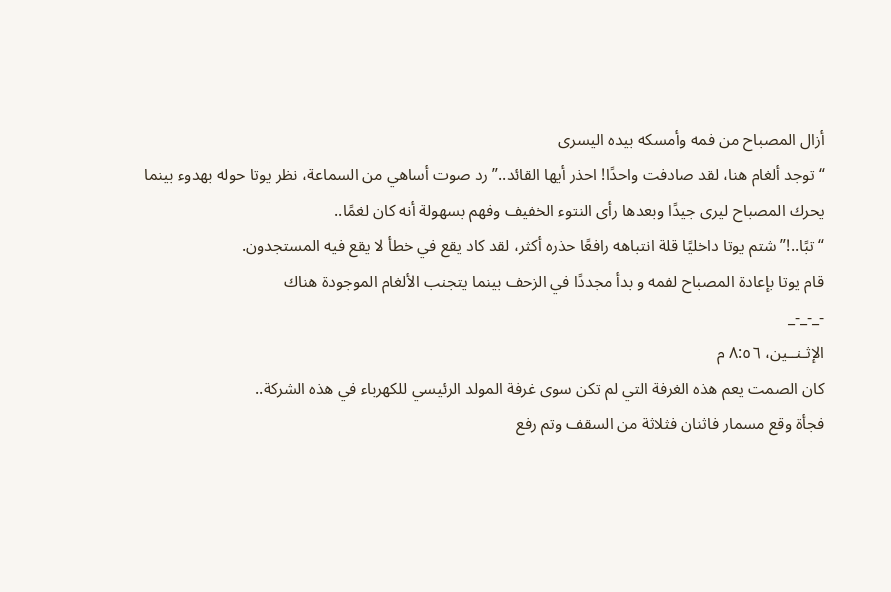أزال المصباح من فمه وأمسكه بيده اليسرى
“توجد ألغام هنا، لقد صادفت واحدًا! احذر أيها القائد..” رد صوت أساهي من السماعة، نظر يوتا حوله بهدوء بينما يحرك المصباح ليرى جيدًا وبعدها رأى النتوء الخفيف وفهم بسهولة أنه كان لغمًا..
“تبًا..!” شتم يوتا داخليًا قلة انتباهه رافعًا حذره أكثر، لقد كاد يقع في خطأ لا يقع فيه المستجدون.
قام يوتا بإعادة المصباح لفمه و بدأ مجددًا في الزحف بينما يتجنب الألغام الموجودة هناك
-_-_-_
الإثـنــين، ٨:٥٦ م
كان الصمت يعم هذه الغرفة التي لم تكن سوى غرفة المولد الرئيسي للكهرباء في هذه الشركة..
فجأة وقع مسمار فاثنان فثلاثة من السقف وتم رفع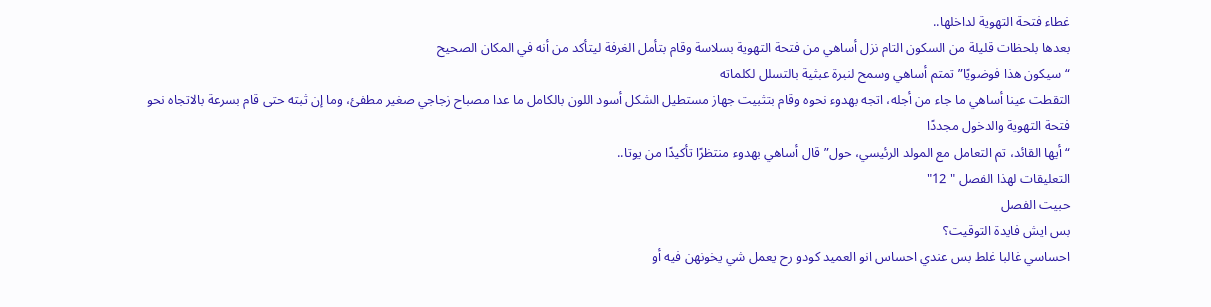غطاء فتحة التهوية لداخلها..
بعدها بلحظات قليلة من السكون التام نزل أساهي من فتحة التهوية بسلاسة وقام بتأمل الغرفة ليتأكد من أنه في المكان الصحيح
“سيكون هذا فوضويًا” تمتم أساهي وسمح لنبرة عبثية بالتسلل لكلماته
التقطت عينا أساهي ما جاء من أجله، اتجه بهدوء نحوه وقام بتثبيت جهاز مستطيل الشكل أسود اللون بالكامل ما عدا مصباح زجاجي صغير مطفئ، وما إن ثبته حتى قام بسرعة بالاتجاه نحو فتحة التهوية والدخول مجددًا
“أيها القائد، تم التعامل مع المولد الرئيسي، حول” قال أساهي بهدوء منتظرًا تأكيدًا من يوتا..
التعليقات لهذا الفصل " 12"
حبيت الفصل
بس ايش فايدة التوقيت؟
احساسي غالبا غلط بس عندي احساس انو العميد كودو رح يعمل شي يخونهن فيه أو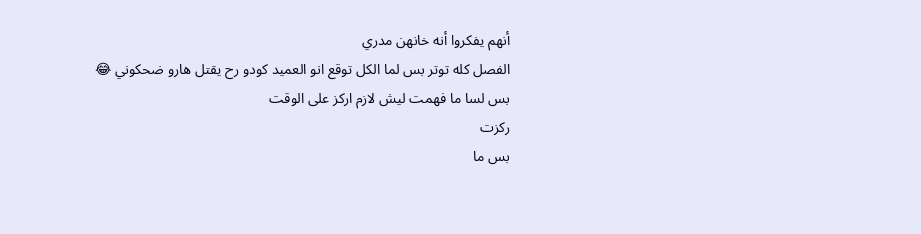أنهم يفكروا أنه خانهن مدري
الفصل كله توتر بس لما الكل توقع انو العميد كودو رح يقتل هارو ضحكوني 😂
بس لسا ما فهمت ليش لازم اركز على الوقت
ركزت
بس ما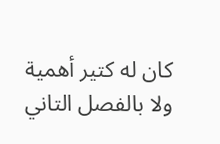كان له كتير أهمية ولا بالفصل التاني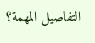التفاصيل المهمة؟